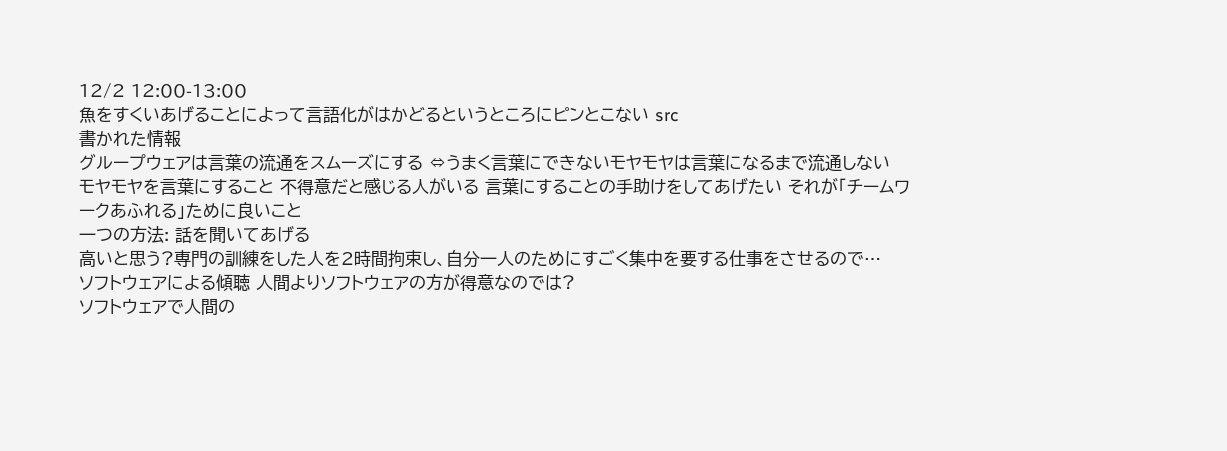12/2 12:00-13:00
魚をすくいあげることによって言語化がはかどるというところにピンとこない src
書かれた情報
グループウェアは言葉の流通をスムーズにする ⇔うまく言葉にできないモヤモヤは言葉になるまで流通しない
モヤモヤを言葉にすること 不得意だと感じる人がいる 言葉にすることの手助けをしてあげたい それが「チームワークあふれる」ために良いこと
一つの方法: 話を聞いてあげる
高いと思う?専門の訓練をした人を2時間拘束し、自分一人のためにすごく集中を要する仕事をさせるので…
ソフトウェアによる傾聴 人間よりソフトウェアの方が得意なのでは?
ソフトウェアで人間の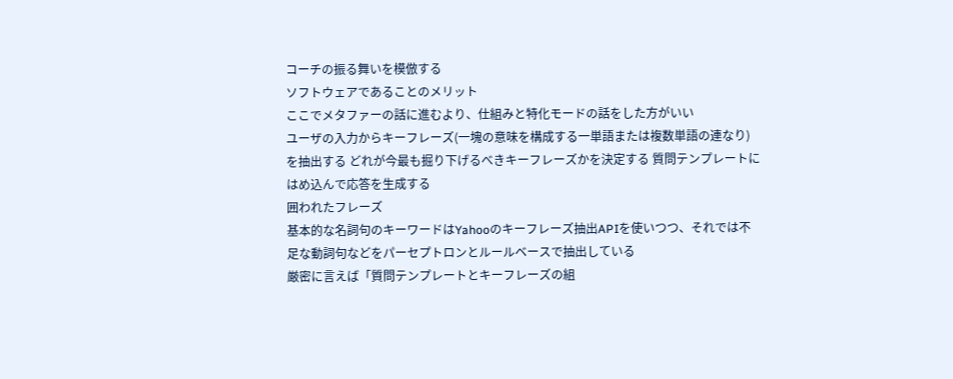コーチの振る舞いを模倣する
ソフトウェアであることのメリット
ここでメタファーの話に進むより、仕組みと特化モードの話をした方がいい
ユーザの入力からキーフレーズ(一塊の意味を構成する一単語または複数単語の連なり)を抽出する どれが今最も掘り下げるべきキーフレーズかを決定する 質問テンプレートにはめ込んで応答を生成する
囲われたフレーズ
基本的な名詞句のキーワードはYahooのキーフレーズ抽出APIを使いつつ、それでは不足な動詞句などをパーセプトロンとルールベースで抽出している
厳密に言えば「質問テンプレートとキーフレーズの組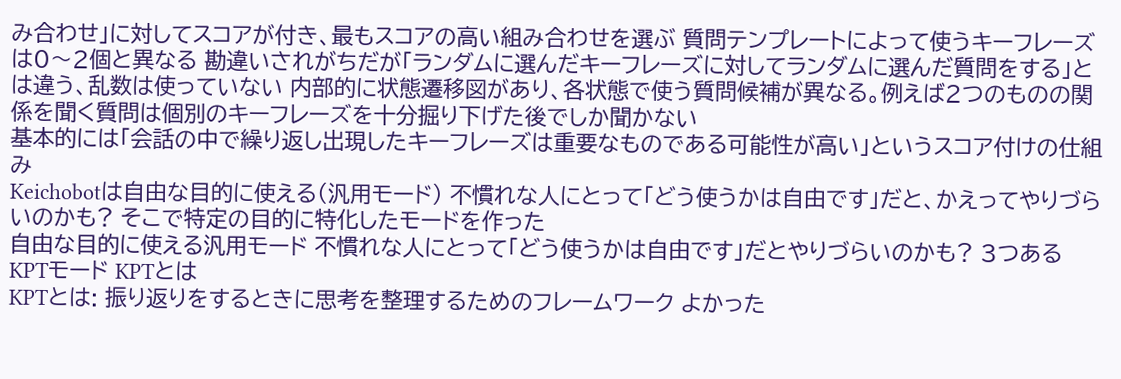み合わせ」に対してスコアが付き、最もスコアの高い組み合わせを選ぶ 質問テンプレートによって使うキーフレーズは0〜2個と異なる 勘違いされがちだが「ランダムに選んだキーフレーズに対してランダムに選んだ質問をする」とは違う、乱数は使っていない 内部的に状態遷移図があり、各状態で使う質問候補が異なる。例えば2つのものの関係を聞く質問は個別のキーフレーズを十分掘り下げた後でしか聞かない
基本的には「会話の中で繰り返し出現したキーフレーズは重要なものである可能性が高い」というスコア付けの仕組み
Keichobotは自由な目的に使える(汎用モード) 不慣れな人にとって「どう使うかは自由です」だと、かえってやりづらいのかも? そこで特定の目的に特化したモードを作った
自由な目的に使える汎用モード 不慣れな人にとって「どう使うかは自由です」だとやりづらいのかも? 3つある
KPTモード KPTとは
KPTとは: 振り返りをするときに思考を整理するためのフレームワーク よかった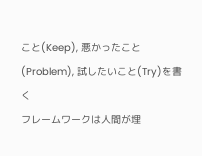こと(Keep), 悪かったこと(Problem), 試したいこと(Try)を書く
フレームワークは人間が埋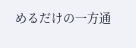めるだけの一方通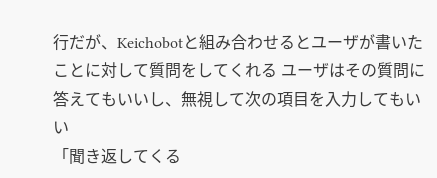行だが、Keichobotと組み合わせるとユーザが書いたことに対して質問をしてくれる ユーザはその質問に答えてもいいし、無視して次の項目を入力してもいい
「聞き返してくる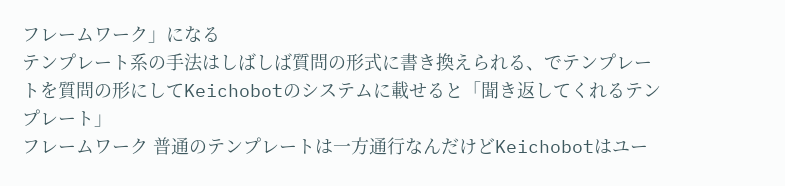フレームワーク」になる
テンプレート系の手法はしばしば質問の形式に書き換えられる、でテンプレートを質問の形にしてKeichobotのシステムに載せると「聞き返してくれるテンプレート」
フレームワーク 普通のテンプレートは一方通行なんだけどKeichobotはユー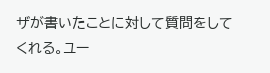ザが書いたことに対して質問をしてくれる。ユー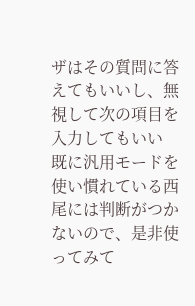ザはその質問に答えてもいいし、無視して次の項目を入力してもいい
既に汎用モードを使い慣れている西尾には判断がつかないので、是非使ってみて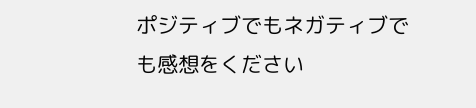ポジティブでもネガティブでも感想をください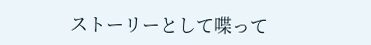ストーリーとして喋って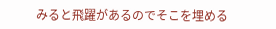みると飛躍があるのでそこを埋める